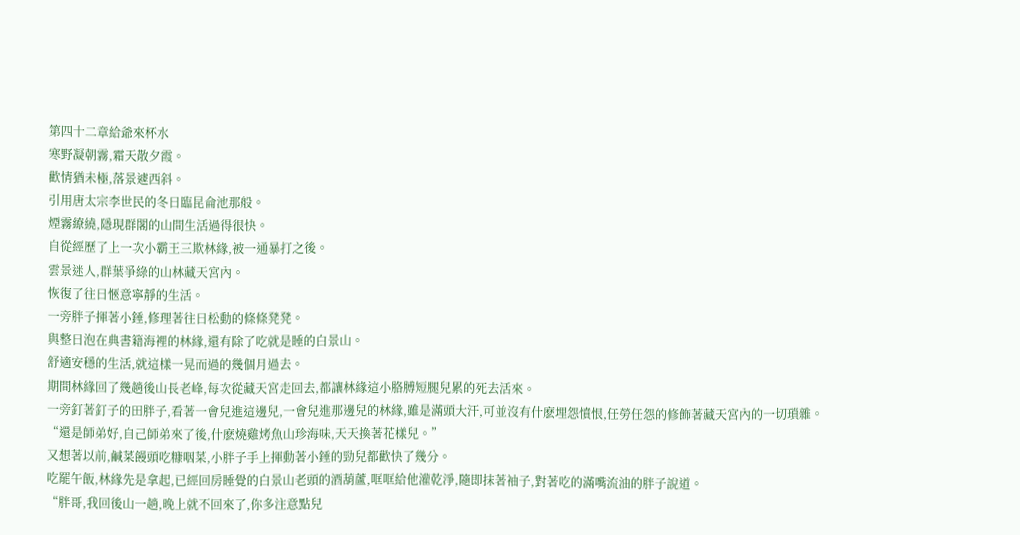第四十二章給爺來杯水
寒野凝朝霧,霜天散夕霞。
歡情猶未極,落景遽西斜。
引用唐太宗李世民的冬日臨昆侖池那般。
煙霧繚繞,隱現群閣的山間生活過得很快。
自從經歷了上一次小霸王三欺林緣,被一通暴打之後。
雲景迷人,群葉爭綠的山林藏天宮內。
恢復了往日愜意寧靜的生活。
一旁胖子揮著小錘,修理著往日松動的條條凳凳。
與整日泡在典書籍海裡的林緣,還有除了吃就是睡的白景山。
舒適安穩的生活,就這樣一晃而過的幾個月過去。
期間林緣回了幾趟後山長老峰,每次從藏天宮走回去,都讓林緣這小胳膊短腿兒累的死去活來。
一旁釘著釘子的田胖子,看著一會兒進這邊兒,一會兒進那邊兒的林緣,雖是滿頭大汗,可並沒有什麽埋怨憤恨,任勞任怨的修飾著藏天宮內的一切瑣雜。
“還是師弟好,自己師弟來了後,什麽燒雞烤魚山珍海味,天天換著花樣兒。”
又想著以前,鹹菜饅頭吃糠咽菜,小胖子手上揮動著小錘的勁兒都歡快了幾分。
吃罷午飯,林緣先是拿起,已經回房睡覺的白景山老頭的酒葫蘆,哐哐給他灌乾淨,隨即抹著袖子,對著吃的滿嘴流油的胖子說道。
“胖哥,我回後山一趟,晚上就不回來了,你多注意點兒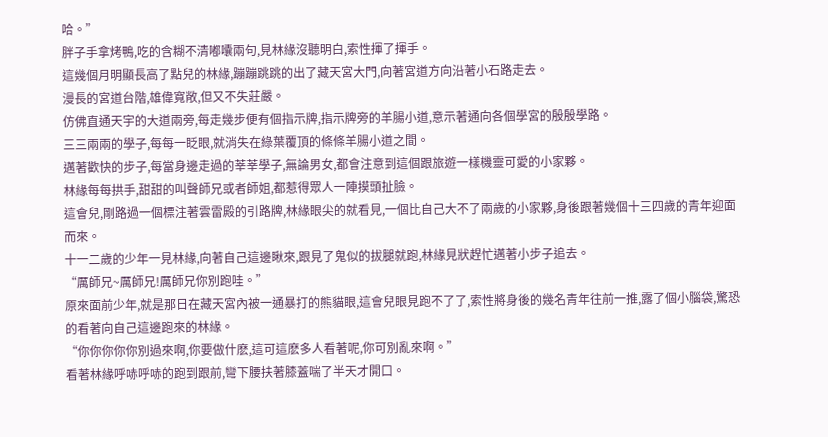哈。”
胖子手拿烤鴨,吃的含糊不清嘟囔兩句,見林緣沒聽明白,索性揮了揮手。
這幾個月明顯長高了點兒的林緣,蹦蹦跳跳的出了藏天宮大門,向著宮道方向沿著小石路走去。
漫長的宮道台階,雄偉寬敞,但又不失莊嚴。
仿佛直通天宇的大道兩旁,每走幾步便有個指示牌,指示牌旁的羊腸小道,意示著通向各個學宮的殷殷學路。
三三兩兩的學子,每每一眨眼,就消失在綠葉覆頂的條條羊腸小道之間。
邁著歡快的步子,每當身邊走過的莘莘學子,無論男女,都會注意到這個跟旅遊一樣機靈可愛的小家夥。
林緣每每拱手,甜甜的叫聲師兄或者師姐,都惹得眾人一陣摸頭扯臉。
這會兒,剛路過一個標注著雲雷殿的引路牌,林緣眼尖的就看見,一個比自己大不了兩歲的小家夥,身後跟著幾個十三四歲的青年迎面而來。
十一二歲的少年一見林緣,向著自己這邊瞅來,跟見了鬼似的拔腿就跑,林緣見狀趕忙邁著小步子追去。
“厲師兄~厲師兄!厲師兄你別跑哇。”
原來面前少年,就是那日在藏天宮內被一通暴打的熊貓眼,這會兒眼見跑不了了,索性將身後的幾名青年往前一推,露了個小腦袋,驚恐的看著向自己這邊跑來的林緣。
“你你你你你別過來啊,你要做什麽,這可這麽多人看著呢,你可別亂來啊。”
看著林緣呼哧呼哧的跑到跟前,彎下腰扶著膝蓋喘了半天才開口。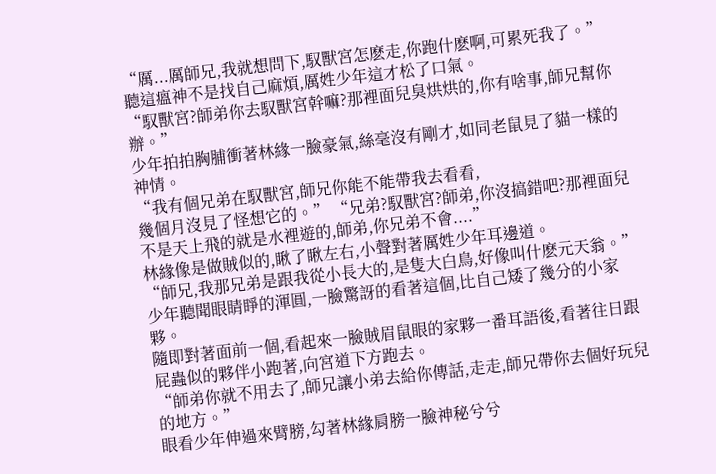“厲...厲師兄,我就想問下,馭獸宮怎麽走,你跑什麽啊,可累死我了。”
聽這瘟神不是找自己麻煩,厲姓少年這才松了口氣。
“馭獸宮?師弟你去馭獸宮幹嘛?那裡面兒臭烘烘的,你有啥事,師兄幫你辦。”
少年拍拍胸脯衝著林緣一臉豪氣,絲毫沒有剛才,如同老鼠見了貓一樣的神情。
“我有個兄弟在馭獸宮,師兄你能不能帶我去看看,
幾個月沒見了怪想它的。” “兄弟?馭獸宮?師弟,你沒搞錯吧?那裡面兒不是天上飛的就是水裡遊的,師弟,你兄弟不會....”
林緣像是做賊似的,瞅了瞅左右,小聲對著厲姓少年耳邊道。
“師兄,我那兄弟是跟我從小長大的,是隻大白鳥,好像叫什麽元天翁。”
少年聽聞眼睛睜的渾圓,一臉驚訝的看著這個,比自己矮了幾分的小家夥。
隨即對著面前一個,看起來一臉賊眉鼠眼的家夥一番耳語後,看著往日跟屁蟲似的夥伴小跑著,向宮道下方跑去。
“師弟你就不用去了,師兄讓小弟去給你傳話,走走,師兄帶你去個好玩兒的地方。”
眼看少年伸過來臂膀,勾著林緣肩膀一臉神秘兮兮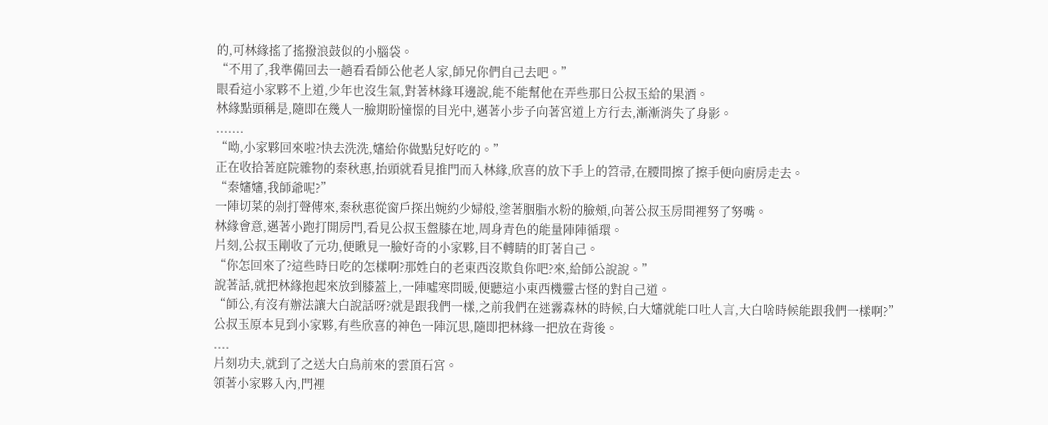的,可林緣搖了搖撥浪鼓似的小腦袋。
“不用了,我準備回去一趟看看師公他老人家,師兄你們自己去吧。”
眼看這小家夥不上道,少年也沒生氣,對著林緣耳邊說,能不能幫他在弄些那日公叔玉給的果酒。
林緣點頭稱是,隨即在幾人一臉期盼憧憬的目光中,邁著小步子向著宮道上方行去,漸漸消失了身影。
.......
“呦,小家夥回來啦?快去洗洗,嬸給你做點兒好吃的。”
正在收拾著庭院雜物的秦秋惠,抬頭就看見推門而入林緣,欣喜的放下手上的笤帚,在腰間擦了擦手便向廚房走去。
“秦嬸嬸,我師爺呢?”
一陣切菜的剁打聲傳來,秦秋惠從窗戶探出婉約少婦般,塗著胭脂水粉的臉頰,向著公叔玉房間裡努了努嘴。
林緣會意,邁著小跑打開房門,看見公叔玉盤膝在地,周身青色的能量陣陣循環。
片刻,公叔玉剛收了元功,便瞅見一臉好奇的小家夥,目不轉睛的盯著自己。
“你怎回來了?這些時日吃的怎樣啊?那姓白的老東西沒欺負你吧?來,給師公說說。”
說著話,就把林緣抱起來放到膝蓋上,一陣噓寒問暖,便聽這小東西機靈古怪的對自己道。
“師公,有沒有辦法讓大白說話呀?就是跟我們一樣,之前我們在迷霧森林的時候,白大嬸就能口吐人言,大白啥時候能跟我們一樣啊?”
公叔玉原本見到小家夥,有些欣喜的神色一陣沉思,隨即把林緣一把放在背後。
....
片刻功夫,就到了之送大白鳥前來的雲頂石宮。
領著小家夥入內,門裡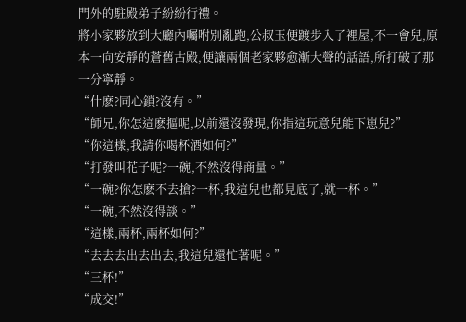門外的駐殿弟子紛紛行禮。
將小家夥放到大廳內囑咐別亂跑,公叔玉便踱步入了裡屋,不一會兒,原本一向安靜的蒼舊古殿,便讓兩個老家夥愈漸大聲的話語,所打破了那一分寧靜。
“什麽?同心鎖?沒有。”
“師兄,你怎這麽摳呢,以前還沒發現,你指這玩意兒能下崽兒?”
“你這樣,我請你喝杯酒如何?”
“打發叫花子呢?一碗,不然沒得商量。”
“一碗?你怎麽不去搶?一杯,我這兒也都見底了,就一杯。”
“一碗,不然沒得談。”
“這樣,兩杯,兩杯如何?”
“去去去出去出去,我這兒還忙著呢。”
“三杯!”
“成交!”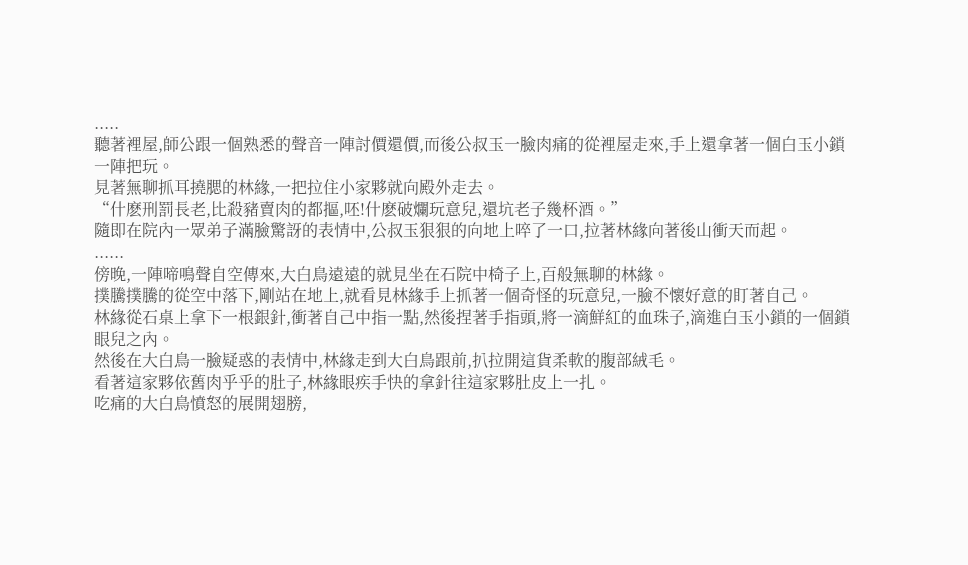.....
聽著裡屋,師公跟一個熟悉的聲音一陣討價還價,而後公叔玉一臉肉痛的從裡屋走來,手上還拿著一個白玉小鎖一陣把玩。
見著無聊抓耳撓腮的林緣,一把拉住小家夥就向殿外走去。
“什麽刑罰長老,比殺豬賣肉的都摳,呸!什麽破爛玩意兒,還坑老子幾杯酒。”
隨即在院內一眾弟子滿臉驚訝的表情中,公叔玉狠狠的向地上啐了一口,拉著林緣向著後山衝天而起。
......
傍晚,一陣啼鳴聲自空傳來,大白鳥遠遠的就見坐在石院中椅子上,百般無聊的林緣。
撲騰撲騰的從空中落下,剛站在地上,就看見林緣手上抓著一個奇怪的玩意兒,一臉不懷好意的盯著自己。
林緣從石桌上拿下一根銀針,衝著自己中指一點,然後捏著手指頭,將一滴鮮紅的血珠子,滴進白玉小鎖的一個鎖眼兒之內。
然後在大白鳥一臉疑惑的表情中,林緣走到大白鳥跟前,扒拉開這貨柔軟的腹部絨毛。
看著這家夥依舊肉乎乎的肚子,林緣眼疾手快的拿針往這家夥肚皮上一扎。
吃痛的大白鳥憤怒的展開翅膀,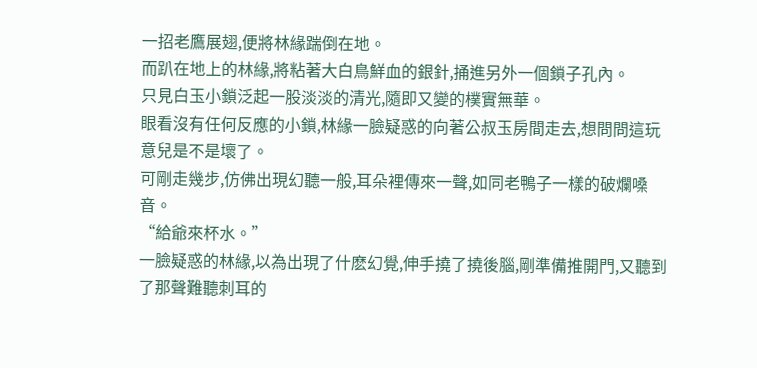一招老鷹展翅,便將林緣踹倒在地。
而趴在地上的林緣,將粘著大白鳥鮮血的銀針,捅進另外一個鎖子孔內。
只見白玉小鎖泛起一股淡淡的清光,隨即又變的樸實無華。
眼看沒有任何反應的小鎖,林緣一臉疑惑的向著公叔玉房間走去,想問問這玩意兒是不是壞了。
可剛走幾步,仿佛出現幻聽一般,耳朵裡傳來一聲,如同老鴨子一樣的破爛嗓音。
“給爺來杯水。”
一臉疑惑的林緣,以為出現了什麽幻覺,伸手撓了撓後腦,剛準備推開門,又聽到了那聲難聽刺耳的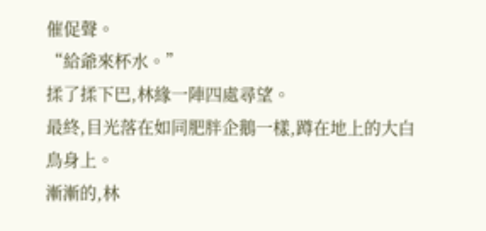催促聲。
“給爺來杯水。”
揉了揉下巴,林緣一陣四處尋望。
最終,目光落在如同肥胖企鵝一樣,蹲在地上的大白鳥身上。
漸漸的,林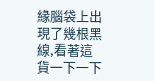緣腦袋上出現了幾根黑線,看著這貨一下一下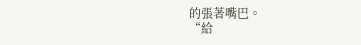的張著嘴巴。
“給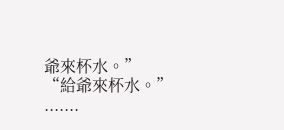爺來杯水。”
“給爺來杯水。”
.......